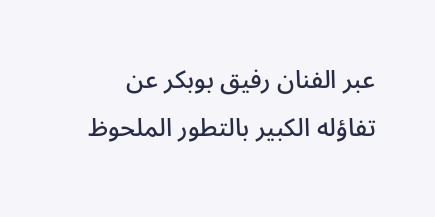عبر الفنان رفيق بوبكر عن تفاؤله الكبير بالتطور الملحوظ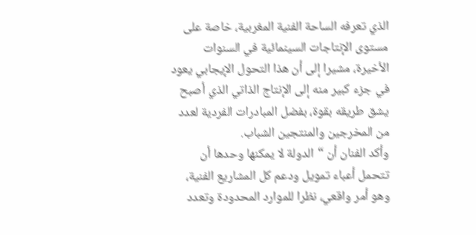الذي تعرفه الساحة الفنية المغربية، خاصة على مستوى الإنتاجات السينمائية في السنوات الأخيرة، مشيرا إلى أن هذا التحول الإيجابي يعود في جزء كبير منه إلى الإنتاج الذاتي الذي أصبح يشق طريقه بقوة، بفضل المبادرات الفردية لعدد من المخرجين والمنتجين الشباب.
وأكد الفنان أن “الدولة لا يمكنها وحدها أن تتحمل أعباء تمويل ودعم كل المشاريع الفنية، وهو أمر واقعي، نظرا للموارد المحدودة وتعدد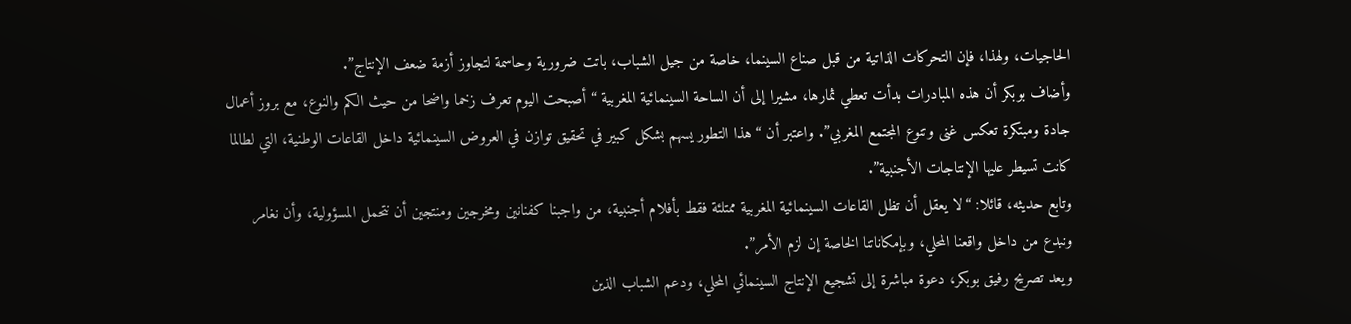الحاجيات، ولهذا، فإن التحركات الذاتية من قبل صناع السينما، خاصة من جيل الشباب، باتت ضرورية وحاسمة لتجاوز أزمة ضعف الإنتاج”.
وأضاف بوبكر أن هذه المبادرات بدأت تعطي ثمارها، مشيرا إلى أن الساحة السينمائية المغربية “أصبحت اليوم تعرف زخما واضحا من حيث الكم والنوع، مع بروز أعمال جادة ومبتكرة تعكس غنى وتنوع المجتمع المغربي”. واعتبر أن “هذا التطور يسهم بشكل كبير في تحقيق توازن في العروض السينمائية داخل القاعات الوطنية، التي لطالما كانت تسيطر عليها الإنتاجات الأجنبية”.
وتابع حديثه، قائلا: “لا يعقل أن تظل القاعات السينمائية المغربية ممتلئة فقط بأفلام أجنبية، من واجبنا كفنانين ومخرجين ومنتجين أن نتحمل المسؤولية، وأن نغامر ونبدع من داخل واقعنا المحلي، وبإمكاناتنا الخاصة إن لزم الأمر”.
ويعد تصريح رفيق بوبكر، دعوة مباشرة إلى تشجيع الإنتاج السينمائي المحلي، ودعم الشباب الذين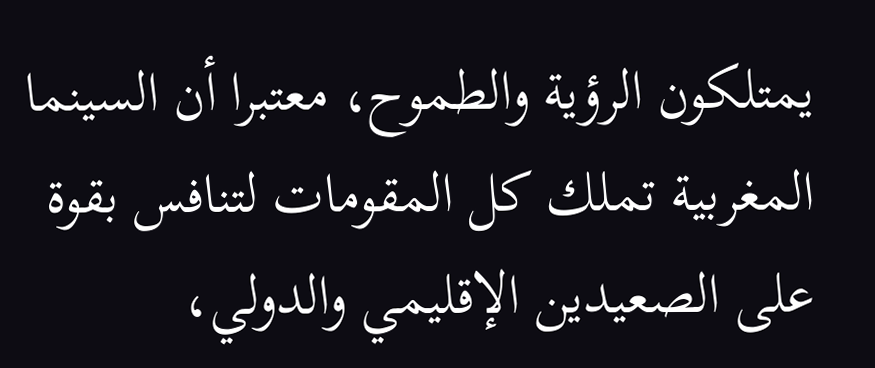يمتلكون الرؤية والطموح، معتبرا أن السينما المغربية تملك كل المقومات لتنافس بقوة على الصعيدين الإقليمي والدولي،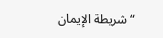“شريطة الإيمان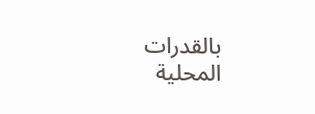بالقدرات المحلية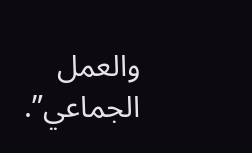والعمل الجماعي”.